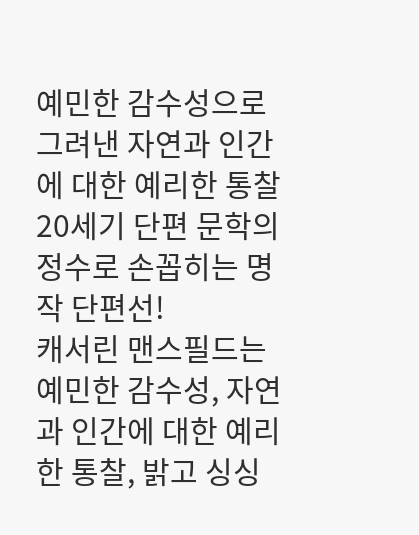예민한 감수성으로 그려낸 자연과 인간에 대한 예리한 통찰 20세기 단편 문학의 정수로 손꼽히는 명작 단편선!
캐서린 맨스필드는 예민한 감수성, 자연과 인간에 대한 예리한 통찰, 밝고 싱싱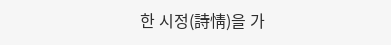한 시정(詩情)을 가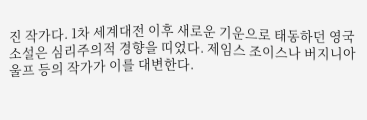진 작가다. 1차 세계대전 이후 새로운 기운으로 태동하던 영국 소설은 심리주의적 경향을 띠었다. 제임스 조이스나 버지니아 울프 등의 작가가 이를 대변한다.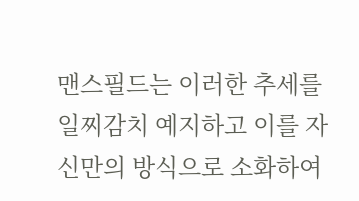맨스필드는 이러한 추세를 일찌감치 예지하고 이를 자신만의 방식으로 소화하여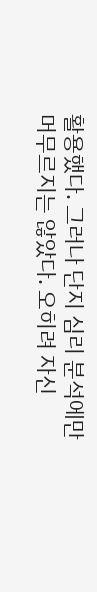활용했다. 그러나 단지 심리 분석에만 머무르지는 않았다. 오히려 자신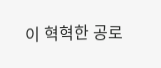이 혁혁한 공로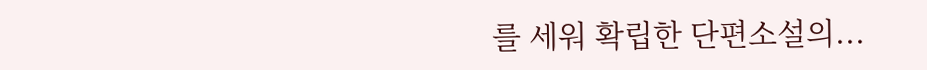를 세워 확립한 단편소설의...